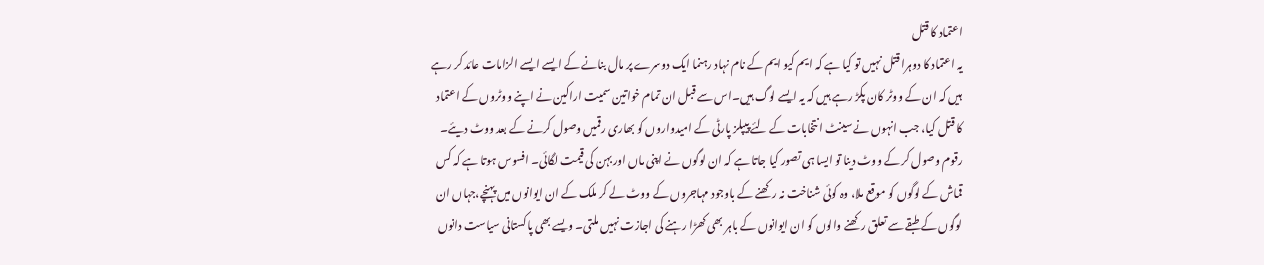اعتماد کا قتل
یہ اعتماد کا دوہرا قتل نہیں تو کیا ہے کہ ایم کیو ایم کے نام نہاد رہنما ایک دوسرے پر مال بنانے کے ایسے ایسے الزامات عائد کر رہے ہیں کہ ان کے ووٹر کان پکڑ رہے ہیں کہ یہ ایسے لوگ ہیں۔اس سے قبل ان تمام خواتین سمیت اراکین نے اپنے ووٹروں کے اعتماد کا قتل کیا، جب انہوں نے سینٹ انتخابات کے لئے پیپلز پارٹی کے امیدواروں کو بھاری رقمیں وصول کرنے کے بعد ووٹ دیئے۔ رقوم وصول کر کے ووٹ دینا تو ایسا ہی تصور کیا جاتا ہے کہ ان لوگوں نے اپنی ماں اور بہن کی قیمت لگائی۔ افسوس ہوتا ہے کہ کس قماش کے لوگوں کو موقع ملا، وہ کوئی شناخت نہ رکھنے کے باوجود مہاجروں کے ووٹ لے کر ملک کے ان ایوانوں میں پہنچے،جہاں ان لوگوں کے طبقے سے تعلق رکھنے والوں کو ان ایوانوں کے باہر بھی کھڑا رہنے کی اجازت نہیں ملتی۔ ویسے بھی پاکستانی سیاست دانوں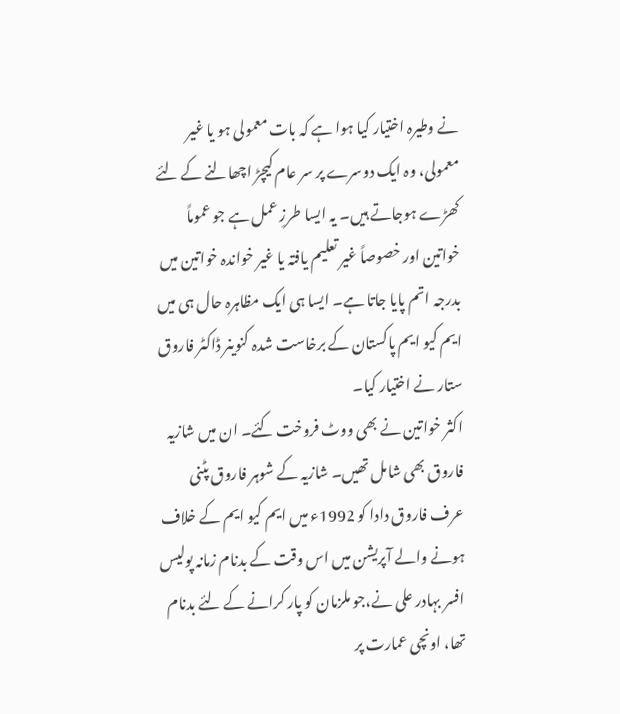نے وطیرہ اختیار کیا ہوا ہے کہ بات معمولی ہو یا غیر معمولی، وہ ایک دوسرے پر سر عام کیچڑ اچھالنے کے لئے کھڑے ہوجاتے ہیں۔ یہ ایسا طرزِ عمل ہے جو عموماً خواتین اور خصوصاً غیر تعلیم یافتہ یا غیر خواندہ خواتین میں بدرجہ اتم پایا جاتا ہے۔ ایسا ہی ایک مظاہرہ حال ہی میں ایم کیو ایم پاکستان کے برخاست شدہ کنوینر ڈاکٹر فاروق ستار نے اختیار کیا۔
اکثر خواتین نے بھی ووٹ فروخت کئے۔ ان میں شازیہ فاروق بھی شامل تھیں۔ شازیہ کے شوہر فاروق پٹنی عرف فاروق دادا کو 1992ء میں ایم کیو ایم کے خلاف ہونے والے آپریشن میں اس وقت کے بدنام زمانہ پولیس افسر بہادر علی نے،جو ملزمان کو پار کرانے کے لئے بدنام تھا، اونچی عمارت پر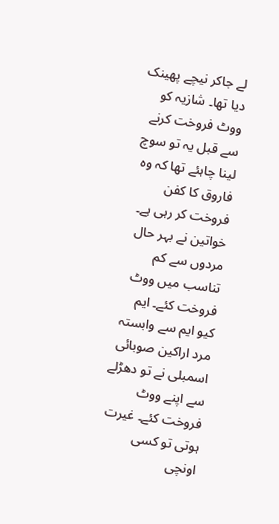لے جاکر نیچے پھینک دیا تھا۔ شازیہ کو ووٹ فروخت کرنے سے قبل یہ تو سوچ لینا چاہئے تھا کہ وہ فاروق کا کفن فروخت کر رہی ہے۔ خواتین نے بہر حال مردوں سے کم تناسب میں ووٹ فروخت کئے۔ ایم کیو ایم سے وابستہ مرد اراکین صوبائی اسمبلی نے تو دھڑلے سے اپنے ووٹ فروخت کئے۔ غیرت ہوتی تو کسی اونچی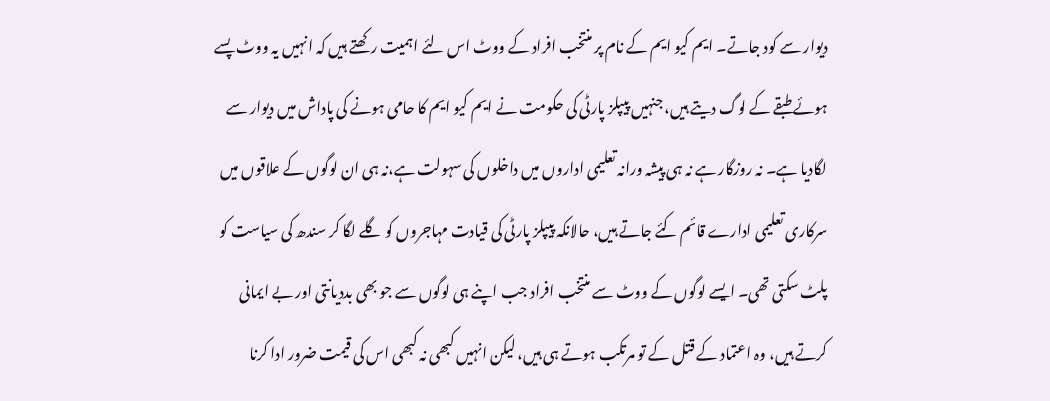دیوار سے کود جاتے۔ ایم کیو ایم کے نام پر منتخب افراد کے ووٹ اس لئے اہمیت رکھتے ہیں کہ انہیں یہ ووٹ پسے ہوئے طبقے کے لوگ دیتے ہیں، جنہیں پیپلز پارٹی کی حکومت نے ایم کیو ایم کا حامی ہونے کی پاداش میں دیوار سے لگادیا ہے۔ نہ روزگار ہے نہ ہی پیشہ ورانہ تعلیمی اداروں میں داخلوں کی سہولت ہے،نہ ہی ان لوگوں کے علاقوں میں سرکاری تعلیمی ادارے قائم کئے جاتے ہیں، حالانکہ پیپلز پارٹی کی قیادت مہاجروں کو گلے لگا کر سندھ کی سیاست کو پلٹ سکتی تھی۔ ایسے لوگوں کے ووٹ سے منتخب افراد جب اپنے ہی لوگوں سے جو بھی بددیانتی اور بے ایمانی کرتے ہیں، وہ اعتماد کے قتل کے تو مرتکب ہوتے ہی ہیں، لیکن انہیں کبھی نہ کبھی اس کی قیمت ضرور ادا کرنا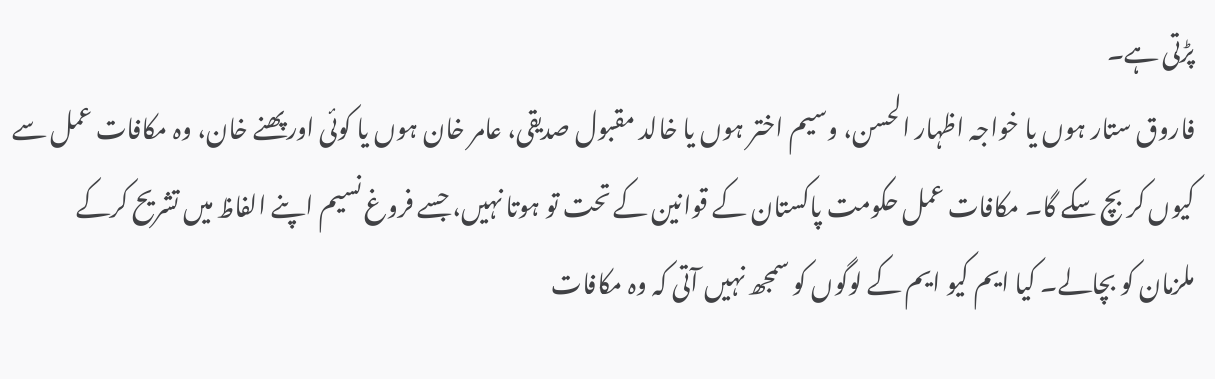پڑتی ہے۔
فاروق ستار ہوں یا خواجہ اظہار الحسن، وسیم اختر ہوں یا خالد مقبول صدیقی، عامر خان ہوں یا کوئی اور پھنے خان، وہ مکافات عمل سے کیوں کر بچ سکے گا۔ مکافات عمل حکومت پاکستان کے قوانین کے تحت تو ہوتا نہیں، جسے فروغ نسیم اپنے الفاظ میں تشریح کرکے ملزمان کو بچالے۔ کیا ایم کیو ایم کے لوگوں کو سمجھ نہیں آتی کہ وہ مکافات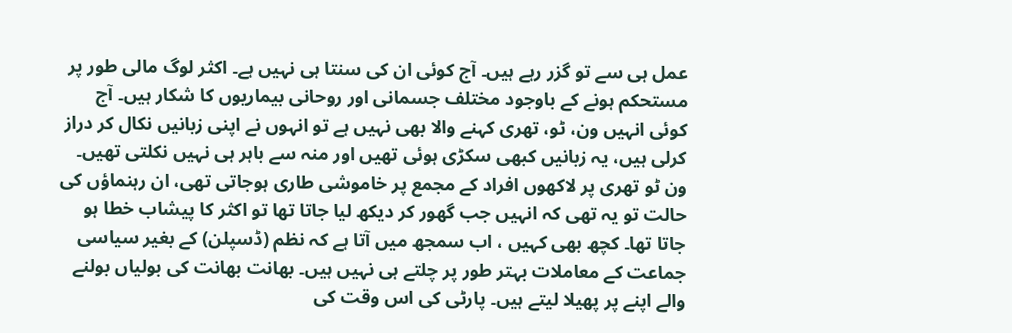عمل ہی سے تو گزر رہے ہیں۔ آج کوئی ان کی سنتا ہی نہیں ہے۔ اکثر لوگ مالی طور پر مستحکم ہونے کے باوجود مختلف جسمانی اور روحانی بیماریوں کا شکار ہیں۔ آج کوئی انہیں ون، ٹو، تھری کہنے والا بھی نہیں ہے تو انہوں نے اپنی زبانیں نکال کر دراز کرلی ہیں، یہ زبانیں کبھی سکڑی ہوئی تھیں اور منہ سے باہر ہی نہیں نکلتی تھیں۔ ون ٹو تھری پر لاکھوں افراد کے مجمع پر خاموشی طاری ہوجاتی تھی، ان رہنماؤں کی حالت تو یہ تھی کہ انہیں جب گھور کر دیکھ لیا جاتا تھا تو اکثر کا پیشاب خطا ہو جاتا تھا۔ کچھ بھی کہیں ، اب سمجھ میں آتا ہے کہ نظم (ڈسپلن) کے بغیر سیاسی جماعت کے معاملات بہتر طور پر چلتے ہی نہیں ہیں۔ بھانت بھانت کی بولیاں بولنے والے اپنے پر پھیلا لیتے ہیں۔ پارٹی کی اس وقت کی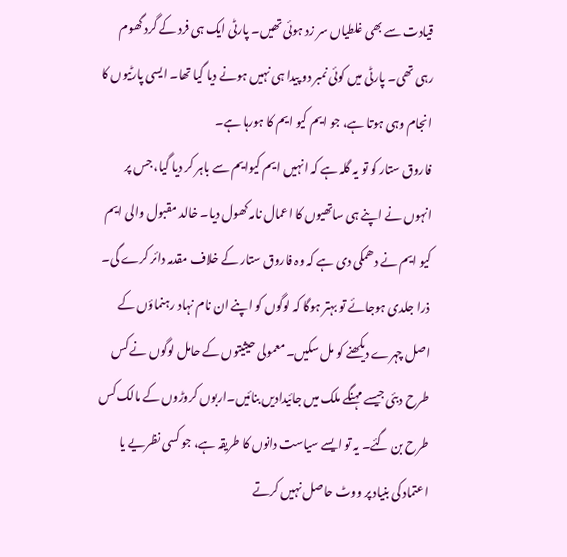قیادت سے بھی غلطیاں سر زد ہوئی تھیں۔ پارٹی ایک ہی فرد کے گرد گھوم رہی تھی۔ پارٹی میں کوئی نمبر دو پیدا ہی نہیں ہونے دیا گیا تھا۔ ایسی پارٹیوں کا انجام وہی ہوتا ہے، جو ایم کیو ایم کا ہورہا ہے۔
فاروق ستار کو تو یہ گلہ ہے کہ انہیں ایم کیوایم سے باہر کر دیا گیا، جس پر انہوں نے اپنے ہی ساتھیوں کا اعمال نامہ کھول دیا۔ خالد مقبول والی ایم کیو ایم نے دھمکی دی ہے کہ وہ فاروق ستار کے خلاف مقدمہ دائر کرے گی۔ ذرا جلدی ہوجائے تو بہتر ہوگا کہ لوگوں کو اپنے ان نام نہاد رہنماؤں کے اصل چہرے دیکھنے کو مل سکیں۔ معمولی حیثیتوں کے حامل لوگوں نے کس طرح دبئی جیسے مہنگے ملک میں جائیدادیں بنائیں۔اربوں کروڑوں کے مالک کس طرح بن گئے۔ یہ تو ایسے سیاست دانوں کا طریقہ ہے، جو کسی نظریے یا اعتماد کی بنیاد پر ووٹ حاصل نہیں کرتے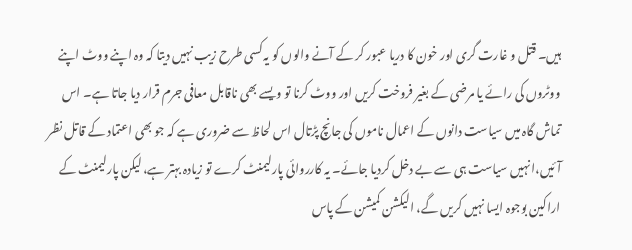ہیں۔ قتل و غارت گری اور خون کا دریا عبور کر کے آنے والوں کو یہ کسی طرح زیب نہیں دیتا کہ وہ اپنے ووٹ اپنے ووٹروں کی رائے یا مرضی کے بغیر فروخت کریں اور ووٹ کرنا تو ویسے بھی ناقابل معافی جرم قرار دیا جاتا ہے۔ اس تماش گاہ میں سیاست دانوں کے اعمال ناموں کی جانچ پڑتال اس لحاظ سے ضروری ہے کہ جو بھی اعتماد کے قاتل نظر آئیں،انہیں سیاست ہی سے بے دخل کردیا جائے۔ یہ کارروائی پارلیمنٹ کرے تو زیادہ بہتر ہے، لیکن پارلیمنٹ کے اراکین بوجوہ ایسا نہیں کریں گے، الیکشن کمیشن کے پاس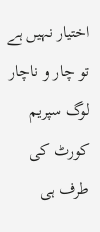اختیار نہیں ہے تو چار و ناچار لوگ سپریم کورٹ کی طرف ہی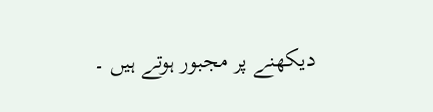دیکھنے پر مجبور ہوتے ہیں ۔